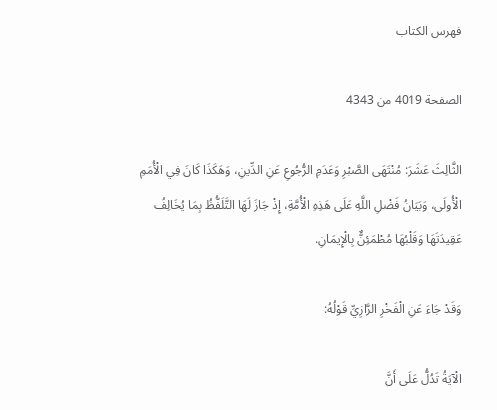فهرس الكتاب

الصفحة 4019 من 4343

الثَّالِثَ عَشَرَ: مُنْتَهَى الصَّبْرِ وَعَدَمِ الرُّجُوعِ عَنِ الدِّينِ، وَهَكَذَا كَانَ فِي الْأُمَمِ الْأُولَى، وَبَيَانُ فَضْلِ اللَّهِ عَلَى هَذِهِ الْأُمَّةِ، إِذْ جَازَ لَهَا التَّلَفُّظُ بِمَا يُخَالِفُ عَقِيدَتَهَا وَقَلْبُهَا مُطْمَئِنٌّ بِالْإِيمَانِ.

وَقَدْ جَاءَ عَنِ الْفَخْرِ الرَّازِيِّ قَوْلُهُ:

الْآيَةُ تَدُلُّ عَلَى أَنَّ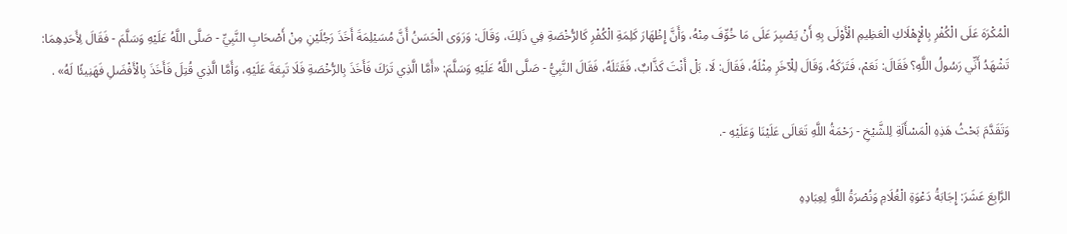الْمُكْرَهَ عَلَى الْكُفْرِ بِالْإِهْلَاكِ الْعَظِيمِ الْأَوْلَى بِهِ أَنْ يَصْبِرَ عَلَى مَا خُوِّفَ مِنْهُ، وَأَنَّ إِظْهَارَ كَلِمَةِ الْكُفْرِ كَالرُّخْصَةِ فِي ذَلِكَ، وَقَالَ: وَرَوَى الْحَسَنُ أَنَّ مُسَيْلِمَةَ أَخَذَ رَجُلَيْنِ مِنْ أَصْحَابِ النَّبِيِّ - صَلَّى اللَّهُ عَلَيْهِ وَسَلَّمَ - فَقَالَ لِأَحَدِهِمَا: تَشْهَدُ أَنِّي رَسُولُ اللَّهِ؟ فَقَالَ: نَعَمْ، فَتَرَكَهُ، وَقَالَ لِلْآخَرِ مِثْلَهُ، فَقَالَ: لَا، بَلْ أَنْتَ كَذَّابٌ، فَقَتَلَهُ، فَقَالَ النَّبِيُّ - صَلَّى اللَّهُ عَلَيْهِ وَسَلَّمَ: «أَمَّا الَّذِي تَرَكَ فَأَخَذَ بِالرُّخْصَةِ فَلَا تَبِعَةَ عَلَيْهِ، وَأَمَّا الَّذِي قُتِلَ فَأَخَذَ بِالْأَفْضَلِ فَهَنِيئًا لَهُ» .

وَتَقَدَّمَ بَحْثُ هَذِهِ الْمَسْأَلَةِ لِلشَّيْخِ - رَحْمَةُ اللَّهِ تَعَالَى عَلَيْنَا وَعَلَيْهِ -.

الرَّابِعَ عَشَرَ: إِجَابَةُ دَعْوَةِ الْغُلَامِ وَنُصْرَةُ اللَّهِ لِعِبَادِهِ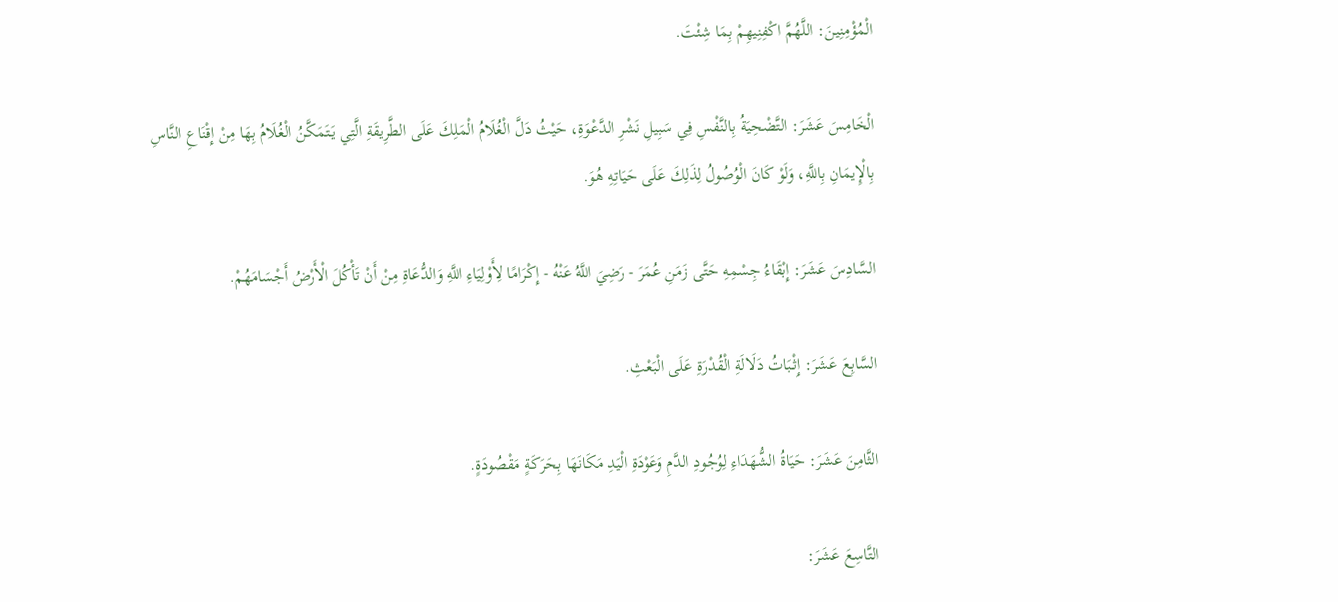الْمُؤْمِنِينَ: اللَّهُمَّ اكْفِنِيهِمْ بِمَا شِئْتَ.

الْخَامِسَ عَشَرَ: التَّضْحِيَةُ بِالنَّفْسِ فِي سَبِيلِ نَشْرِ الدَّعْوَةِ، حَيْثُ دَلَّ الْغُلَامُ الْمَلِكَ عَلَى الطَّرِيقَةِ الَّتِي يَتَمَكَّنُ الْغُلَامُ بِهَا مِنْ إِقْنَاعِ النَّاسِ بِالْإِيمَانِ بِاللَّهِ، وَلَوْ كَانَ الْوُصُولُ لِذَلِكَ عَلَى حَيَاتِهِ هُوَ.

السَّادِسَ عَشَرَ: إِبْقَاءُ جِسْمِهِ حَتَّى زَمَنِ عُمَرَ - رَضِيَ اللَّهُ عَنْهُ - إِكْرَامًا لِأَوْلِيَاءِ اللَّهِ وَالدُّعَاةِ مِنْ أَنْ تَأْكُلَ الْأَرْضُ أَجْسَامَهُمْ.

السَّابِعَ عَشَرَ: إِثْبَاتُ دَلَالَةِ الْقُدْرَةِ عَلَى الْبَعْثِ.

الثَّامِنَ عَشَرَ: حَيَاةُ الشُّهَدَاءِ لِوُجُودِ الدَّمِ وَعَوْدَةِ الْيَدِ مَكَانَهَا بِحَرَكَةٍ مَقْصُودَةٍ.

التَّاسِعَ عَشَرَ: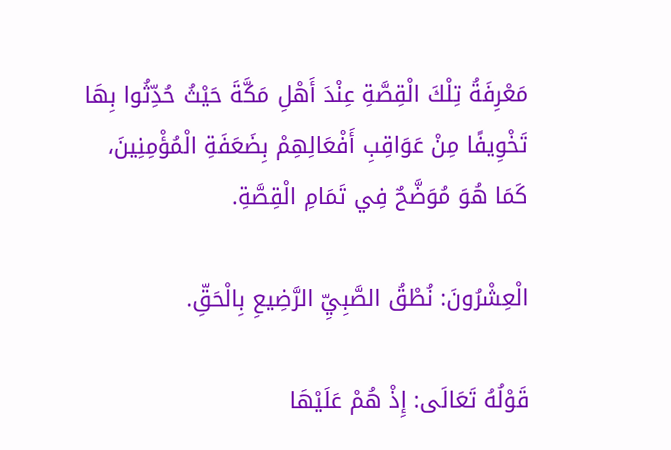مَعْرِفَةُ تِلْكَ الْقِصَّةِ عِنْدَ أَهْلِ مَكَّةَ حَيْثُ حُدِّثُوا بِهَا تَخْوِيفًا مِنْ عَوَاقِبِ أَفْعَالِهِمْ بِضَعَفَةِ الْمُؤْمِنِينَ، كَمَا هُوَ مُوَضَّحٌ فِي تَمَامِ الْقِصَّةِ.

الْعِشْرُونَ: نُطْقُ الصَّبِيِّ الرَّضِيعِ بِالْحَقِّ.

قَوْلُهُ تَعَالَى: إِذْ هُمْ عَلَيْهَا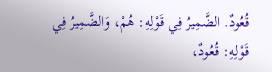قُعُودٌ. الضَّمِيرُ فِي قَوْلِهِ: هُمْ، وَالضَّمِيرُ فِي قَوْلِهِ: قُعُودٌ،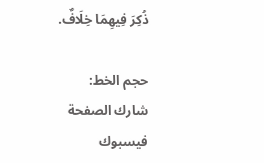ذُكِرَ فِيهِمَا خِلَافٌ.

حجم الخط:
شارك الصفحة
فيسبوك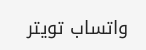واتساب تويتر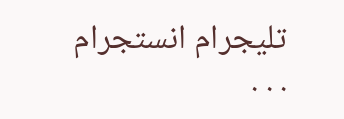تليجرام انستجرام
. . .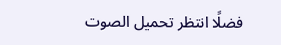فضلًا انتظر تحميل الصوت